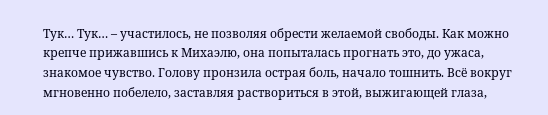Тук… Тук… – участилось, не позволяя обрести желаемой свободы. Как можно крепче прижавшись к Михаэлю, она попыталась прогнать это, до ужаса, знакомое чувство. Голову пронзила острая боль, начало тошнить. Всё вокруг мгновенно побелело, заставляя раствориться в этой, выжигающей глаза,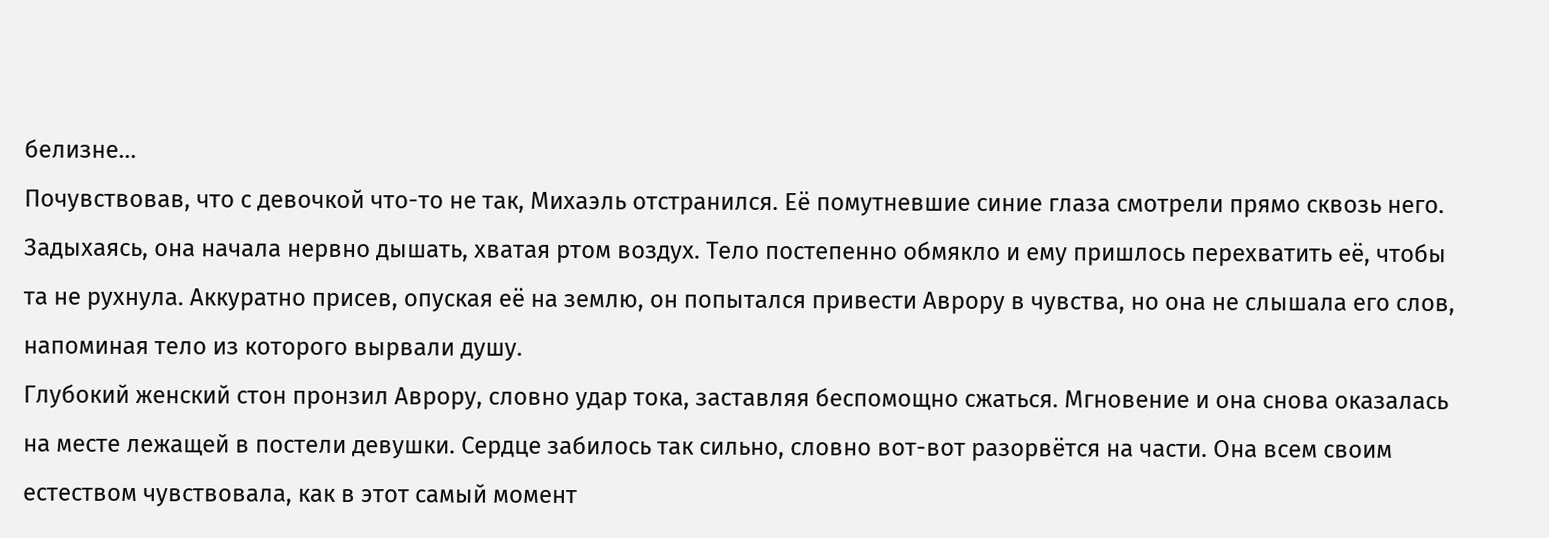белизне…
Почувствовав, что с девочкой что-то не так, Михаэль отстранился. Её помутневшие синие глаза смотрели прямо сквозь него. Задыхаясь, она начала нервно дышать, хватая ртом воздух. Тело постепенно обмякло и ему пришлось перехватить её, чтобы та не рухнула. Аккуратно присев, опуская её на землю, он попытался привести Аврору в чувства, но она не слышала его слов, напоминая тело из которого вырвали душу.
Глубокий женский стон пронзил Аврору, словно удар тока, заставляя беспомощно сжаться. Мгновение и она снова оказалась на месте лежащей в постели девушки. Сердце забилось так сильно, словно вот-вот разорвётся на части. Она всем своим естеством чувствовала, как в этот самый момент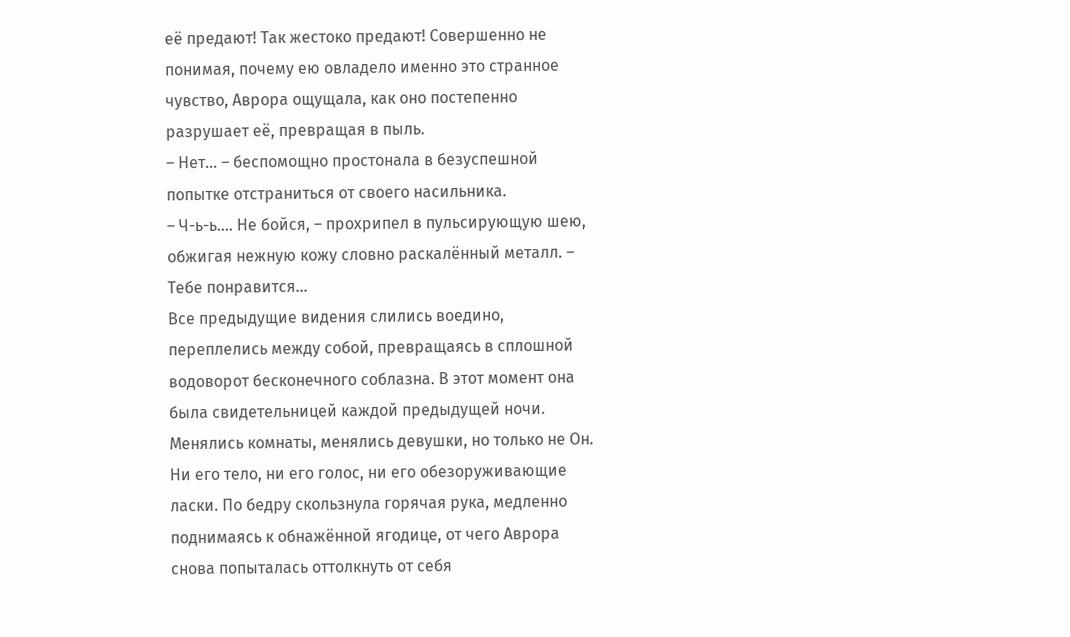её предают! Так жестоко предают! Совершенно не понимая, почему ею овладело именно это странное чувство, Аврора ощущала, как оно постепенно разрушает её, превращая в пыль.
– Нет… – беспомощно простонала в безуспешной попытке отстраниться от своего насильника.
– Ч-ь-ь.… Не бойся, – прохрипел в пульсирующую шею, обжигая нежную кожу словно раскалённый металл. – Тебе понравится…
Все предыдущие видения слились воедино, переплелись между собой, превращаясь в сплошной водоворот бесконечного соблазна. В этот момент она была свидетельницей каждой предыдущей ночи. Менялись комнаты, менялись девушки, но только не Он. Ни его тело, ни его голос, ни его обезоруживающие ласки. По бедру скользнула горячая рука, медленно поднимаясь к обнажённой ягодице, от чего Аврора снова попыталась оттолкнуть от себя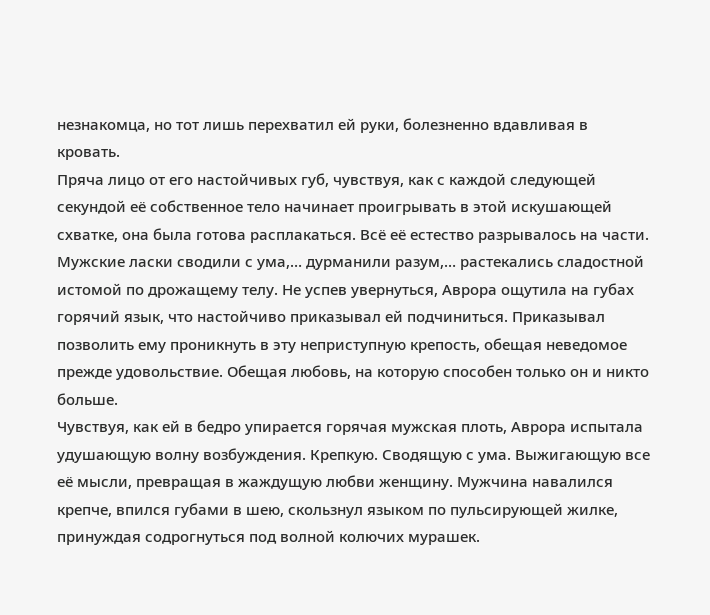незнакомца, но тот лишь перехватил ей руки, болезненно вдавливая в кровать.
Пряча лицо от его настойчивых губ, чувствуя, как с каждой следующей секундой её собственное тело начинает проигрывать в этой искушающей схватке, она была готова расплакаться. Всё её естество разрывалось на части. Мужские ласки сводили с ума,… дурманили разум,… растекались сладостной истомой по дрожащему телу. Не успев увернуться, Аврора ощутила на губах горячий язык, что настойчиво приказывал ей подчиниться. Приказывал позволить ему проникнуть в эту неприступную крепость, обещая неведомое прежде удовольствие. Обещая любовь, на которую способен только он и никто больше.
Чувствуя, как ей в бедро упирается горячая мужская плоть, Аврора испытала удушающую волну возбуждения. Крепкую. Сводящую с ума. Выжигающую все её мысли, превращая в жаждущую любви женщину. Мужчина навалился крепче, впился губами в шею, скользнул языком по пульсирующей жилке, принуждая содрогнуться под волной колючих мурашек.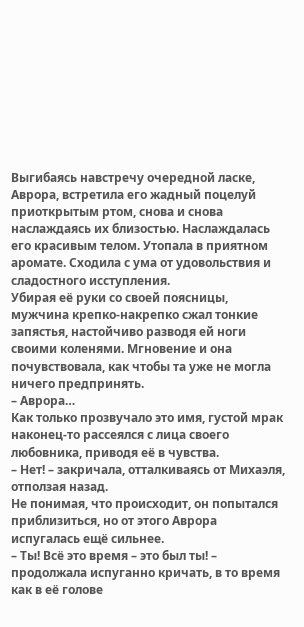Выгибаясь навстречу очередной ласке, Аврора, встретила его жадный поцелуй приоткрытым ртом, снова и снова наслаждаясь их близостью. Наслаждалась его красивым телом. Утопала в приятном аромате. Сходила с ума от удовольствия и сладостного исступления.
Убирая её руки со своей поясницы, мужчина крепко-накрепко сжал тонкие запястья, настойчиво разводя ей ноги своими коленями. Мгновение и она почувствовала, как чтобы та уже не могла ничего предпринять.
– Аврора…
Как только прозвучало это имя, густой мрак наконец-то рассеялся с лица своего любовника, приводя её в чувства.
– Нет! – закричала, отталкиваясь от Михаэля, отползая назад.
Не понимая, что происходит, он попытался приблизиться, но от этого Аврора испугалась ещё сильнее.
– Ты! Всё это время – это был ты! – продолжала испуганно кричать, в то время как в её голове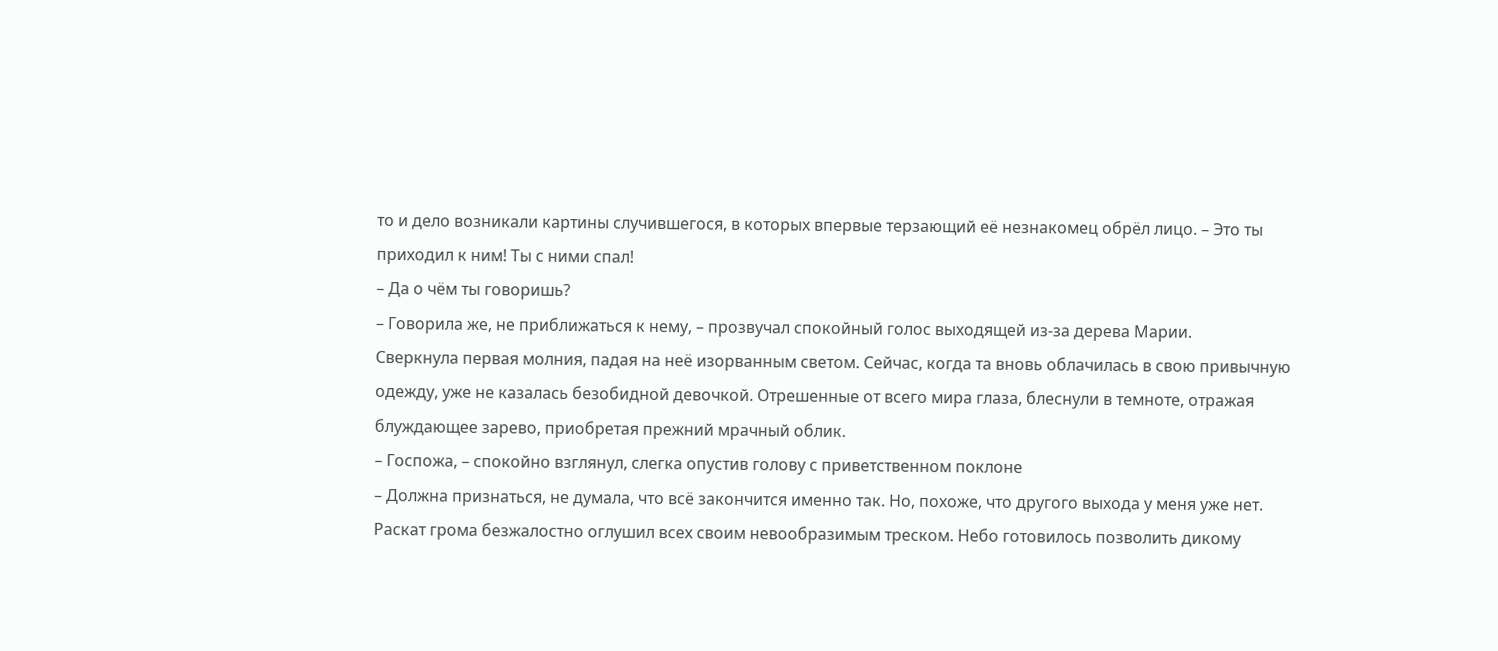то и дело возникали картины случившегося, в которых впервые терзающий её незнакомец обрёл лицо. – Это ты приходил к ним! Ты с ними спал!
– Да о чём ты говоришь?
– Говорила же, не приближаться к нему, – прозвучал спокойный голос выходящей из-за дерева Марии.
Сверкнула первая молния, падая на неё изорванным светом. Сейчас, когда та вновь облачилась в свою привычную одежду, уже не казалась безобидной девочкой. Отрешенные от всего мира глаза, блеснули в темноте, отражая блуждающее зарево, приобретая прежний мрачный облик.
– Госпожа, – спокойно взглянул, слегка опустив голову с приветственном поклоне
– Должна признаться, не думала, что всё закончится именно так. Но, похоже, что другого выхода у меня уже нет.
Раскат грома безжалостно оглушил всех своим невообразимым треском. Небо готовилось позволить дикому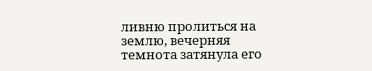ливню пролиться на землю, вечерняя темнота затянула его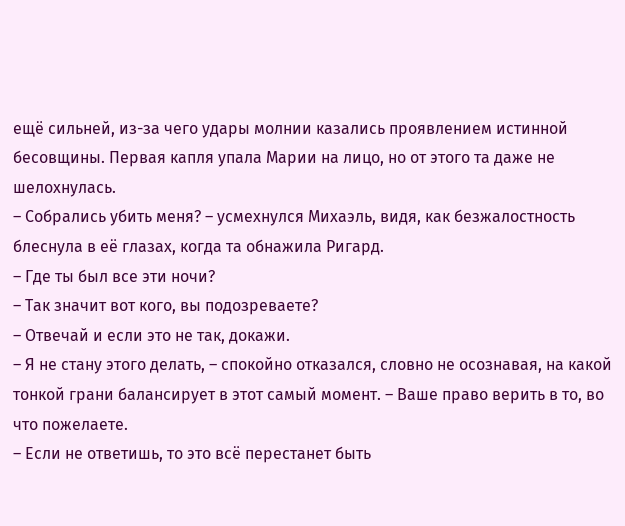ещё сильней, из-за чего удары молнии казались проявлением истинной бесовщины. Первая капля упала Марии на лицо, но от этого та даже не шелохнулась.
– Собрались убить меня? – усмехнулся Михаэль, видя, как безжалостность блеснула в её глазах, когда та обнажила Ригард.
– Где ты был все эти ночи?
– Так значит вот кого, вы подозреваете?
– Отвечай и если это не так, докажи.
– Я не стану этого делать, – спокойно отказался, словно не осознавая, на какой тонкой грани балансирует в этот самый момент. – Ваше право верить в то, во что пожелаете.
– Если не ответишь, то это всё перестанет быть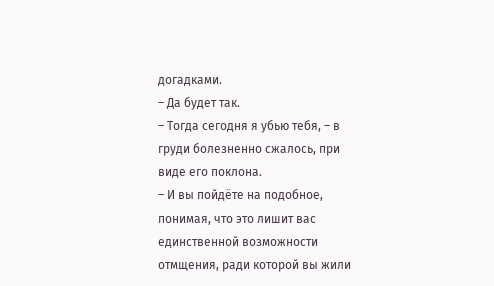догадками.
– Да будет так.
– Тогда сегодня я убью тебя, – в груди болезненно сжалось, при виде его поклона.
– И вы пойдёте на подобное, понимая, что это лишит вас единственной возможности отмщения, ради которой вы жили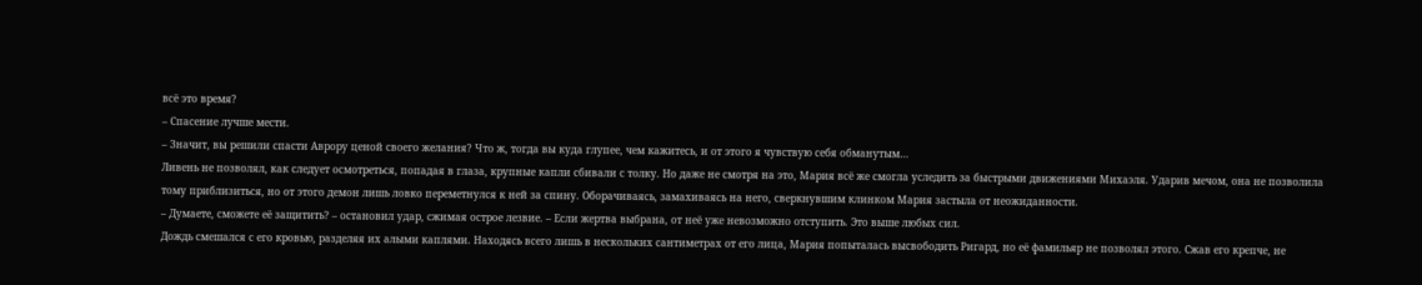всё это время?
– Спасение лучше мести.
– Значит, вы решили спасти Аврору ценой своего желания? Что ж, тогда вы куда глупее, чем кажитесь, и от этого я чувствую себя обманутым…
Ливень не позволял, как следует осмотреться, попадая в глаза, крупные капли сбивали с толку. Но даже не смотря на это, Мария всё же смогла уследить за быстрыми движениями Михаэля. Ударив мечом, она не позволила тому приблизиться, но от этого демон лишь ловко переметнулся к ней за спину. Оборачиваясь, замахиваясь на него, сверкнувшим клинком Мария застыла от неожиданности.
– Думаете, сможете её защитить? – остановил удар, сжимая острое лезвие. – Если жертва выбрана, от неё уже невозможно отступить. Это выше любых сил.
Дождь смешался с его кровью, разделяя их алыми каплями. Находясь всего лишь в нескольких сантиметрах от его лица, Мария попыталась высвободить Ригард, но её фамильяр не позволял этого. Сжав его крепче, не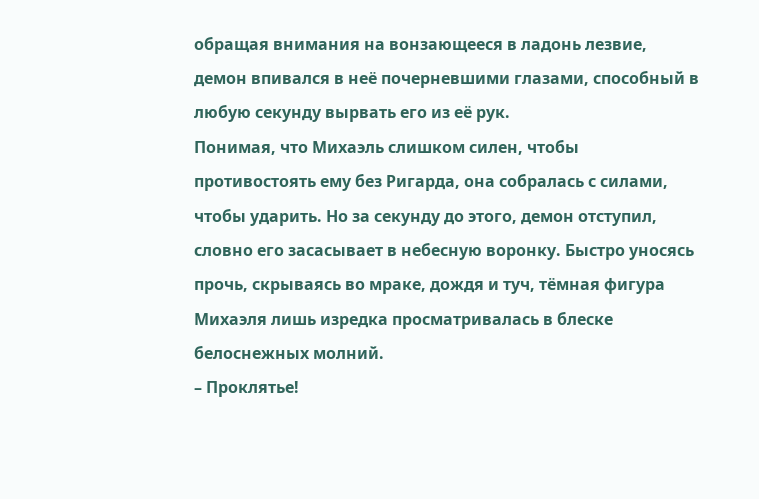обращая внимания на вонзающееся в ладонь лезвие, демон впивался в неё почерневшими глазами, способный в любую секунду вырвать его из её рук.
Понимая, что Михаэль слишком силен, чтобы противостоять ему без Ригарда, она собралась с силами, чтобы ударить. Но за секунду до этого, демон отступил, словно его засасывает в небесную воронку. Быстро уносясь прочь, скрываясь во мраке, дождя и туч, тёмная фигура Михаэля лишь изредка просматривалась в блеске белоснежных молний.
– Проклятье!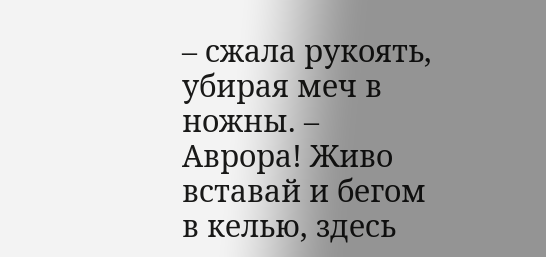– сжала рукоять, убирая меч в ножны. – Аврора! Живо вставай и бегом в келью, здесь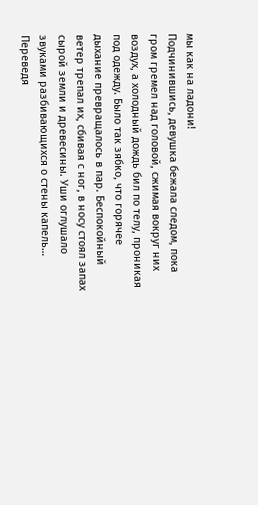мы как на ладони!
Подчинившись, девушка бежала следом, пока гром гремел над головой, сжимая вокруг них воздух, а холодный дождь бил по телу, проникая под одежду. Было так зябко, что горячее дыхание превращалось в пар. Беспокойный ветер трепал их, сбивая с ног, в носу стоял запах сырой земли и древесины. Уши оглушало звуками разбивающихся о стены капель…
Переведя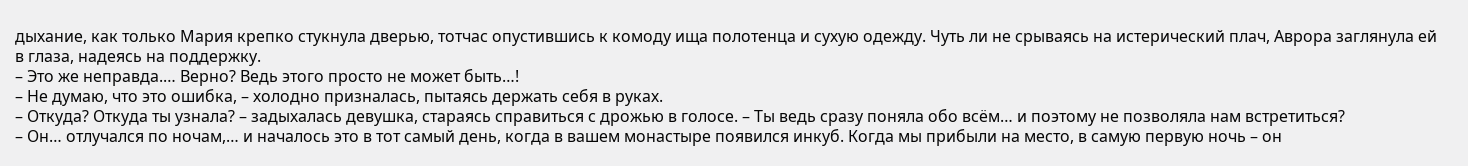дыхание, как только Мария крепко стукнула дверью, тотчас опустившись к комоду ища полотенца и сухую одежду. Чуть ли не срываясь на истерический плач, Аврора заглянула ей в глаза, надеясь на поддержку.
– Это же неправда.… Верно? Ведь этого просто не может быть…!
– Не думаю, что это ошибка, – холодно призналась, пытаясь держать себя в руках.
– Откуда? Откуда ты узнала? – задыхалась девушка, стараясь справиться с дрожью в голосе. – Ты ведь сразу поняла обо всём… и поэтому не позволяла нам встретиться?
– Он… отлучался по ночам,… и началось это в тот самый день, когда в вашем монастыре появился инкуб. Когда мы прибыли на место, в самую первую ночь – он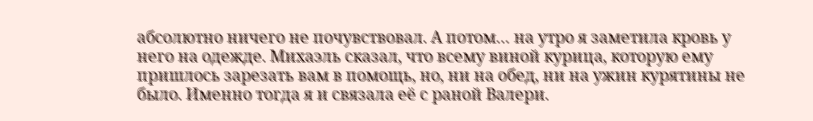абсолютно ничего не почувствовал. А потом… на утро я заметила кровь у него на одежде. Михаэль сказал, что всему виной курица, которую ему пришлось зарезать вам в помощь, но, ни на обед, ни на ужин курятины не было. Именно тогда я и связала её с раной Валери.